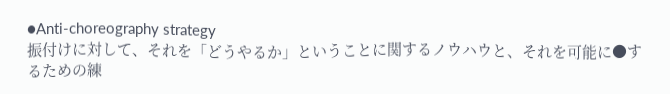●Anti-choreography strategy
振付けに対して、それを「どうやるか」ということに関するノウハウと、それを可能に●するための練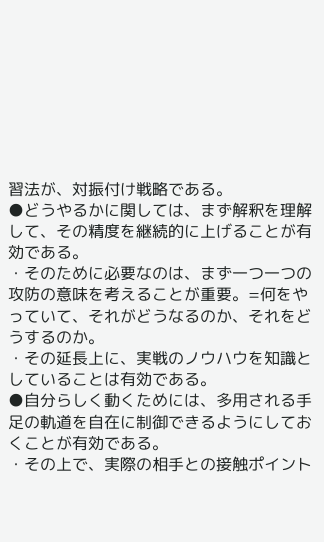習法が、対振付け戦略である。
●どうやるかに関しては、まず解釈を理解して、その精度を継続的に上げることが有効である。
・そのために必要なのは、まず一つ一つの攻防の意味を考えることが重要。=何をやっていて、それがどうなるのか、それをどうするのか。
・その延長上に、実戦のノウハウを知識としていることは有効である。
●自分らしく動くためには、多用される手足の軌道を自在に制御できるようにしておくことが有効である。
・その上で、実際の相手との接触ポイント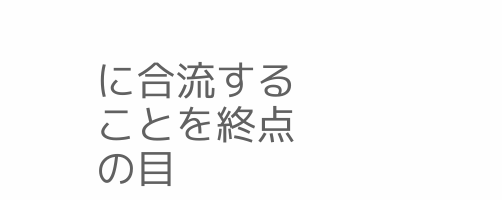に合流することを終点の目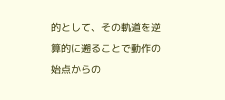的として、その軌道を逆算的に遡ることで動作の始点からの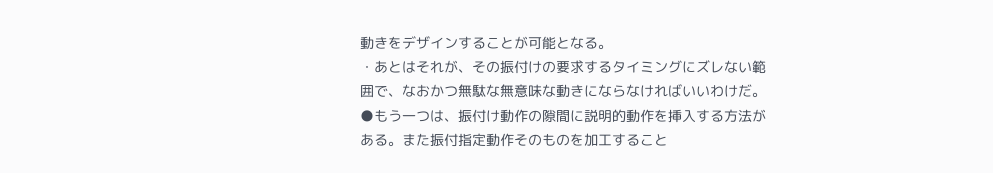動きをデザインすることが可能となる。
・あとはそれが、その振付けの要求するタイミングにズレない範囲で、なおかつ無駄な無意味な動きにならなければいいわけだ。
●もう一つは、振付け動作の隙間に説明的動作を挿入する方法がある。また振付指定動作そのものを加工すること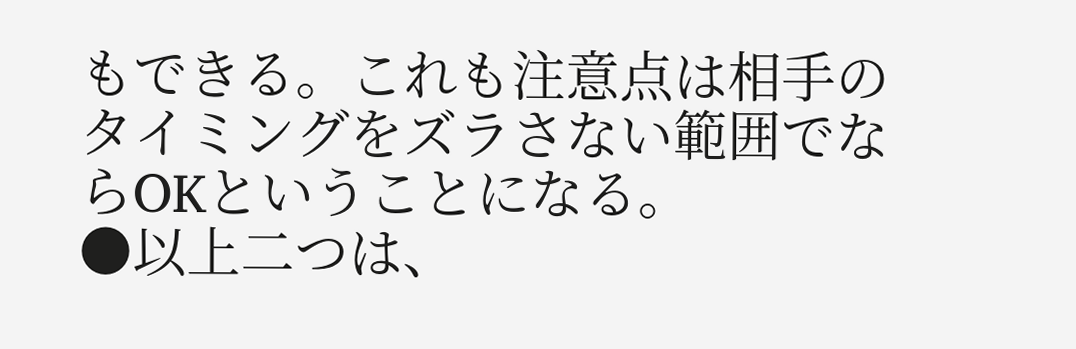もできる。これも注意点は相手のタイミングをズラさない範囲でならOKということになる。
●以上二つは、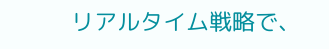リアルタイム戦略で、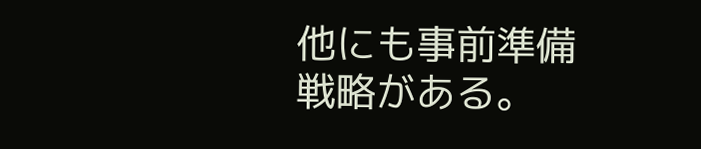他にも事前準備戦略がある。